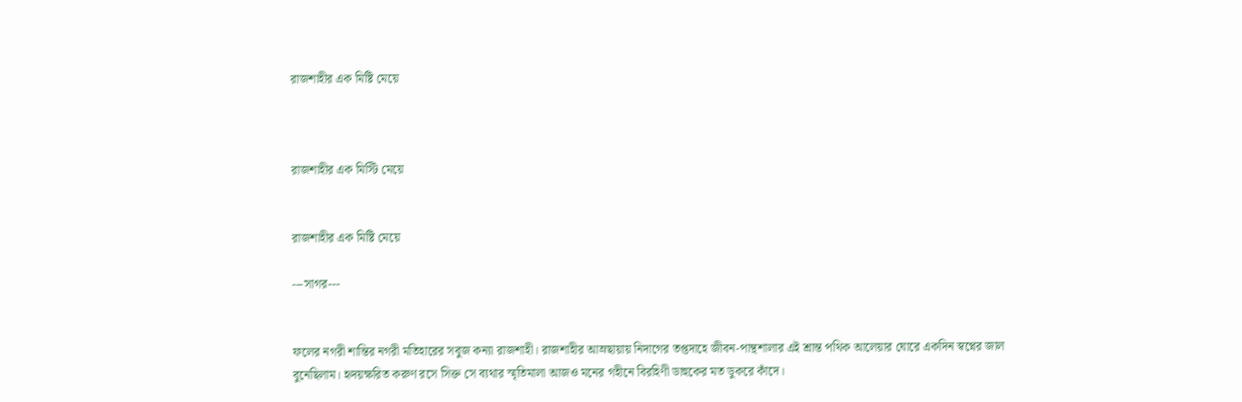রাজশাহীর এক মিষ্টি মেয়ে



রাজশাহীর এক মিস্টি মেয়ে


রাজশাহীর এক মিষ্টি মেয়ে

---সাগর---


ফলের নগরী শান্তির নগরী মতিহারের সবুজ কন্যা রাজশাহী। রাজশাহীর আম্রছায়ায় নিদাগের তপ্তদাহে জীবন-পান্থশালার এই শ্রান্ত পথিক আলেয়ার ঘোরে একদিন স্বপ্নের জাল বুনেছিলাম। হৃদয়ক্ষরিত করুণ রসে সিক্ত সে ব্যথার স্মৃতিমালা আজও মনের গহীনে বিরহিণী ডাহুকের মত ডুকরে কাঁদে।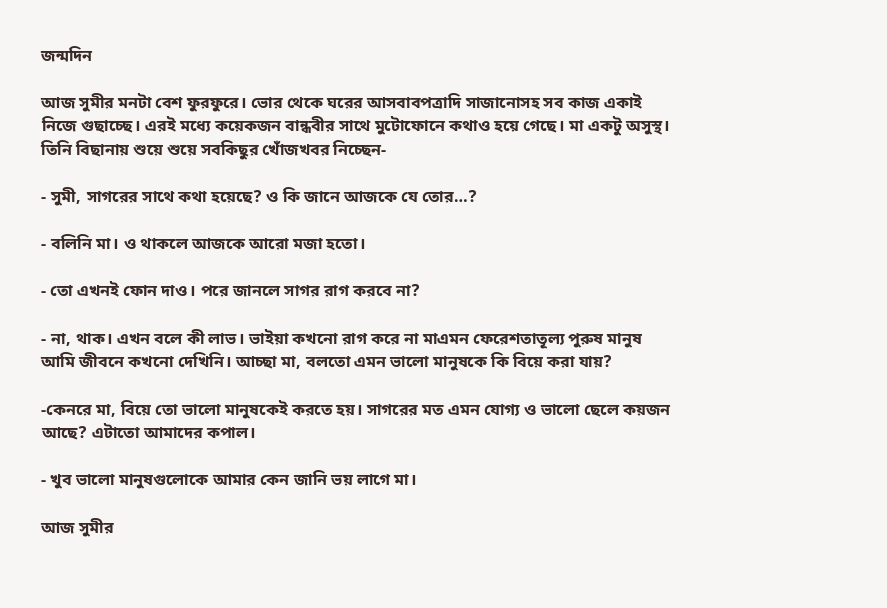জন্মদিন

আজ সুমীর মনটা বেশ ফুরফুরে। ভোর থেকে ঘরের আসবাবপত্রাদি সাজানোসহ সব কাজ একাই নিজে গুছাচ্ছে। এরই মধ্যে কয়েকজন বান্ধবীর সাথে মুটোফোনে কথাও হয়ে গেছে। মা একটু অসুস্থ। তিনি বিছানায় শুয়ে শুয়ে সবকিছুর খোঁজখবর নিচ্ছেন-

- সুমী, সাগরের সাথে কথা হয়েছে? ও কি জানে আজকে যে তোর…?

- বলিনি মা। ও থাকলে আজকে আরো মজা হতো।

- তো এখনই ফোন দাও। পরে জানলে সাগর রাগ করবে না?

- না, থাক। এখন বলে কী লাভ। ভাইয়া কখনো রাগ করে না মাএমন ফেরেশতাতূল্য পুরুষ মানুষ আমি জীবনে কখনো দেখিনি। আচ্ছা মা, বলতো এমন ভালো মানুষকে কি বিয়ে করা যায়?

-কেনরে মা, বিয়ে তো ভালো মানুষকেই করতে হয়। সাগরের মত এমন যোগ্য ও ভালো ছেলে কয়জন আছে? এটাতো আমাদের কপাল।

- খুব ভালো মানুষগুলোকে আমার কেন জানি ভয় লাগে মা।

আজ সুমীর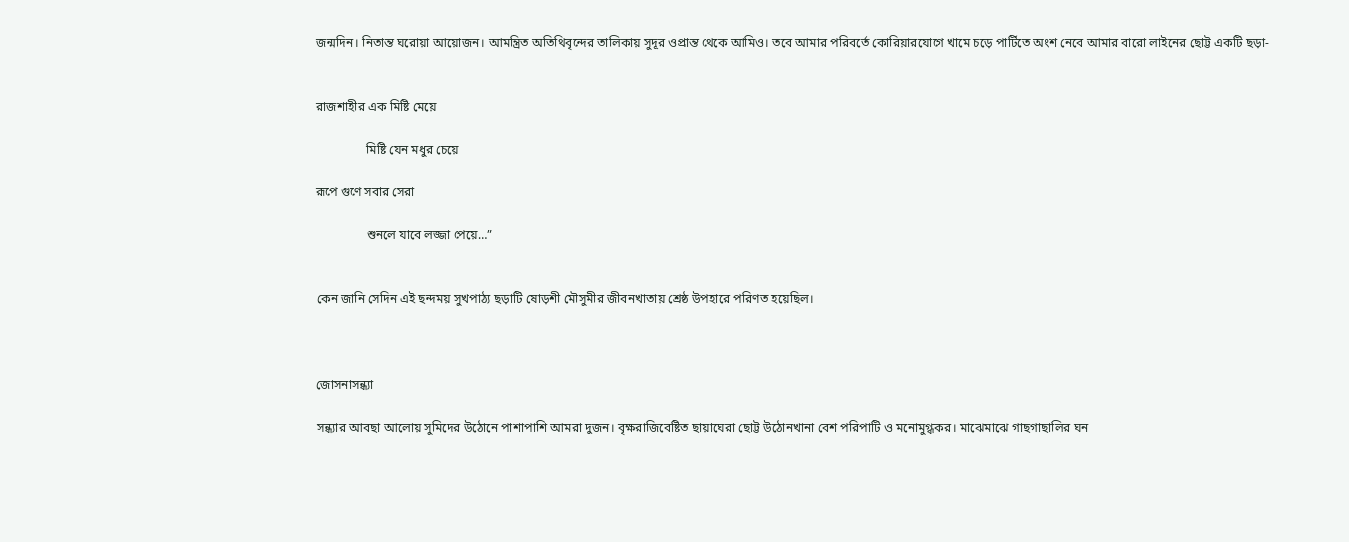জন্মদিন। নিতান্ত ঘরোয়া আয়োজন। আমন্ত্রিত অতিথিবৃন্দের তালিকায় সুদূর ওপ্রান্ত থেকে আমিও। তবে আমার পরিবর্তে কোরিয়ারযোগে খামে চড়ে পার্টিতে অংশ নেবে আমার বারো লাইনের ছোট্ট একটি ছড়া-


রাজশাহীর এক মিষ্টি মেয়ে

                মিষ্টি যেন মধুর চেয়ে

রূপে গুণে সবার সেরা

                শুনলে যাবে লজ্জা পেয়ে…”


কেন জানি সেদিন এই ছন্দময় সুখপাঠ্য ছড়াটি ষোড়শী মৌসুমীর জীবনখাতায় শ্রেষ্ঠ উপহারে পরিণত হয়েছিল।



জোসনাসন্ধ্যা

সন্ধ্যার আবছা আলোয় সুমিদের উঠোনে পাশাপাশি আমরা দুজন। বৃক্ষরাজিবেষ্টিত ছায়াঘেরা ছোট্ট উঠোনখানা বেশ পরিপাটি ও মনোমুগ্ধকর। মাঝেমাঝে গাছগাছালির ঘন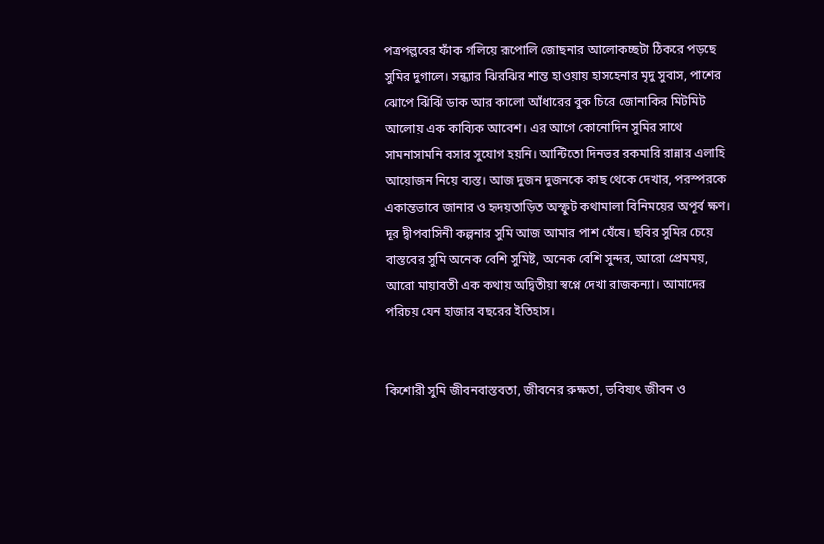পত্রপল্লবের ফাঁক গলিয়ে রূপোলি জোছনার আলোকচ্ছটা ঠিকরে পড়ছে সুমির দুগালে। সন্ধ্যার ঝিরঝির শান্ত হাওয়ায় হাসহেনার মৃদু সুবাস, পাশের ঝোপে ঝিঁঝিঁ ডাক আর কালো আঁধারের বুক চিরে জোনাকির মিটমিট আলোয় এক কাব্যিক আবেশ। এর আগে কোনোদিন সুমির সাথে সামনাসামনি বসার সুযোগ হয়নি। আন্টিতো দিনভর রকমারি রান্নার এলাহি আয়োজন নিয়ে ব্যস্ত। আজ দুজন দুজনকে কাছ থেকে দেখার, পরস্পরকে একান্তভাবে জানার ও হৃদয়তাড়িত অস্ফুট কথামালা বিনিময়ের অপূর্ব ক্ষণ। দূর দ্বীপবাসিনী কল্পনার সুমি আজ আমার পাশ ঘেঁষে। ছবির সুমির চেয়ে বাস্তবের সুমি অনেক বেশি সুমিষ্ট, অনেক বেশি সুন্দর, আরো প্রেমময়, আরো মায়াবতী এক কথায় অদ্বিতীয়া স্বপ্নে দেখা রাজকন্যা। আমাদের পরিচয় যেন হাজার বছরের ইতিহাস।


কিশোরী সুমি জীবনবাস্তবতা, জীবনের রুক্ষতা, ভবিষ্যৎ জীবন ও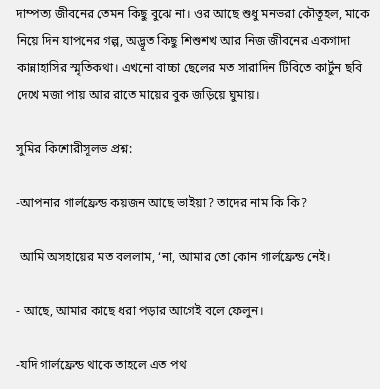দাম্পত্য জীবনের তেমন কিছু বুঝে না। ওর আছে শুধু মনভরা কৌতূহল, মাকে নিয়ে দিন যাপনের গল্প, অদ্ভূত কিছু শিশুশখ আর নিজ জীবনের একগাদা কান্নাহাসির স্মৃতিকথা। এখনো বাচ্চা ছেলের মত সারাদিন টিবিতে কার্টুন ছবি দেখে মজা পায় আর রাতে মায়ের বুক জড়িয়ে ঘুমায়।

সুমির কিশোরীসূলভ প্রশ্ন:

-আপনার গার্লফ্রেন্ড কয়জন আছে ভাইয়া? তাদের নাম কি কি?

 আমি অসহায়ের মত বললাম, ‘না, আমার তো কোন গার্লফ্রেন্ড নেই।

- আছে, আমার কাছে ধরা পড়ার আগেই বলে ফেলুন।

-যদি গার্লফ্রেন্ড থাকে তাহলে এত পথ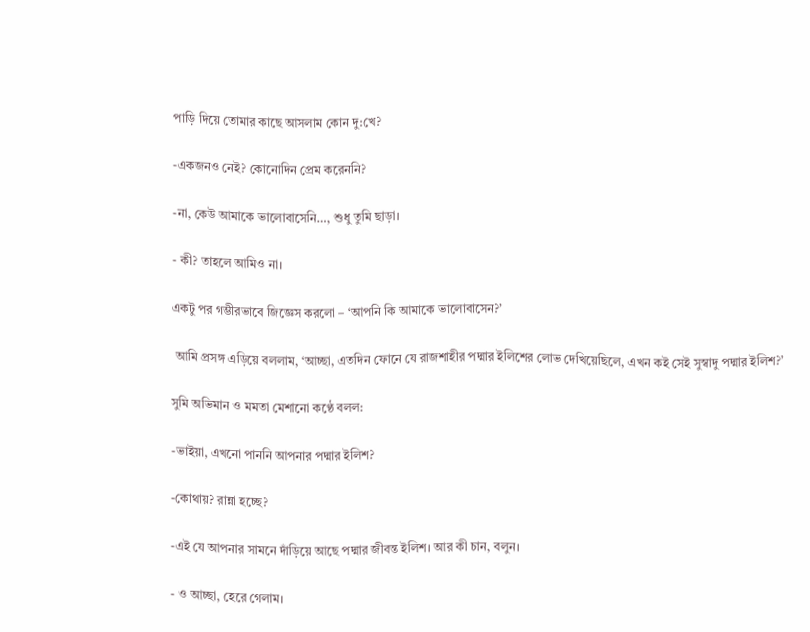পাড়ি দিয়ে তোমার কাছে আসলাম কোন দু:খে?

-একজনও নেই? কোনোদিন প্রেম করেননি?

-না, কেউ আমাকে ভালোবাসেনি…, শুধু তুমি ছাড়া।

- কী? তাহলে আমিও না।

একটু পর গম্ভীরভাবে জিজ্ঞেস করলো – ‘আপনি কি আমাকে ভালোবাসেন?’

 আমি প্রসঙ্গ এড়িয়ে বললাম, ‘আচ্ছা, এতদিন ফোনে যে রাজশাহীর পদ্মার ইলিশের লোভ দেখিয়েছিলে, এখন কই সেই সুস্বাদু পদ্মার ইলিশ?’

সুমি অভিমান ও মমতা মেশানো কণ্ঠে বলল:

-ভাইয়া, এখনো পাননি আপনার পদ্মার ইলিশ?

-কোথায়? রান্না হচ্ছে?

-এই যে আপনার সামনে দাঁড়িয়ে আছে পদ্মার জীবন্ত ইলিশ। আর কী চান, বলুন।

- ও আচ্ছা, হেরে গেলাম।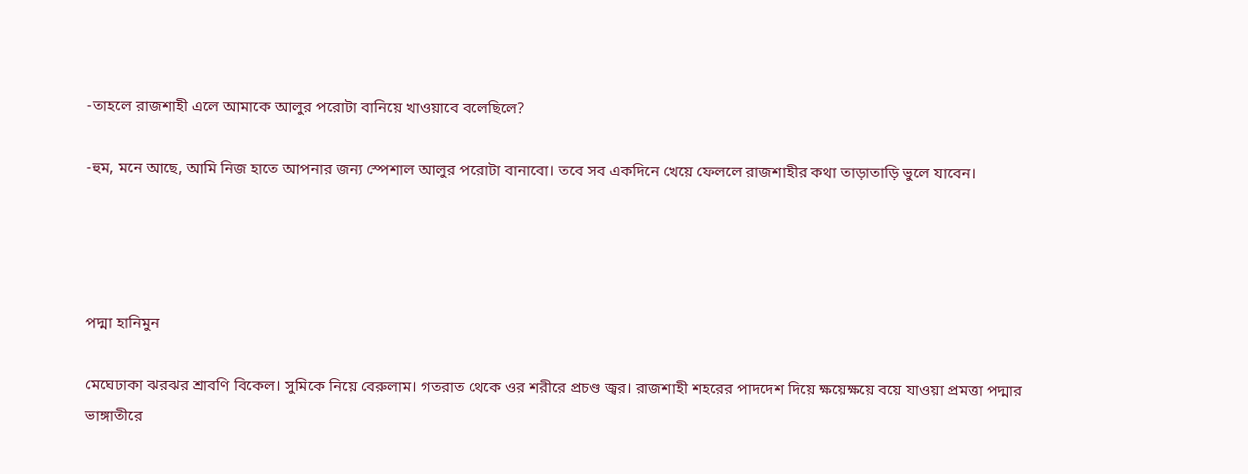-তাহলে রাজশাহী এলে আমাকে আলুর পরোটা বানিয়ে খাওয়াবে বলেছিলে?

-হুম, মনে আছে, আমি নিজ হাতে আপনার জন্য স্পেশাল আলুর পরোটা বানাবো। তবে সব একদিনে খেয়ে ফেললে রাজশাহীর কথা তাড়াতাড়ি ভুলে যাবেন।




পদ্মা হানিমুন

মেঘেঢাকা ঝরঝর শ্রাবণি বিকেল। সুমিকে নিয়ে বেরুলাম। গতরাত থেকে ওর শরীরে প্রচণ্ড জ্বর। রাজশাহী শহরের পাদদেশ দিয়ে ক্ষয়েক্ষয়ে বয়ে যাওয়া প্রমত্তা পদ্মার ভাঙ্গাতীরে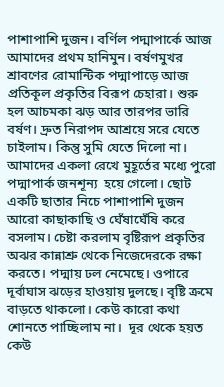পাশাপাশি দুজন। বর্ণিল পদ্মাপার্কে আজ আমাদের প্রথম হানিমুন। বর্ষণমুখর শ্রাবণের রোমান্টিক পদ্মাপাড়ে আজ প্রতিকূল প্রকৃতির বিরূপ চেহারা। শুরু হল আচমকা ঝড় আর তারপর ভারি বর্ষণ। দ্রুত নিরাপদ আশ্রয়ে সরে যেতে চাইলাম। কিন্তু সুমি যেতে দিলো না। আমাদের একলা রেখে মুহূর্তের মধ্যে পুরো পদ্মাপার্ক জনশূন্য  হয়ে গেলো। ছোট একটি ছাতার নিচে পাশাপাশি দুজন আরো কাছাকাছি ও ঘেঁষাঘেঁষি করে বসলাম। চেষ্টা করলাম বৃষ্টিরূপ প্রকৃতির অঝর কান্নাশ্রু থেকে নিজেদেরকে রক্ষা করতে। পদ্মায় ঢল নেমেছে। ওপারে দূর্বাঘাস ঝড়ের হাওয়ায় দুলছে। বৃষ্টি ক্রমে বাড়তে থাকলো। কেউ কারো কথা শোনতে পাচ্ছিলাম না।  দূর থেকে হয়ত কেউ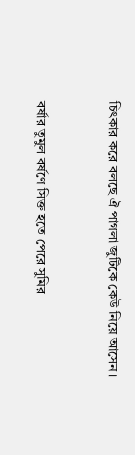চিৎকার করে বলছে ঐ পাগলা জুটিকে কেউ নিয়ে আসেন।


বর্ষার তুমুল বর্ষণে সিক্ত হতে পেরে সুমির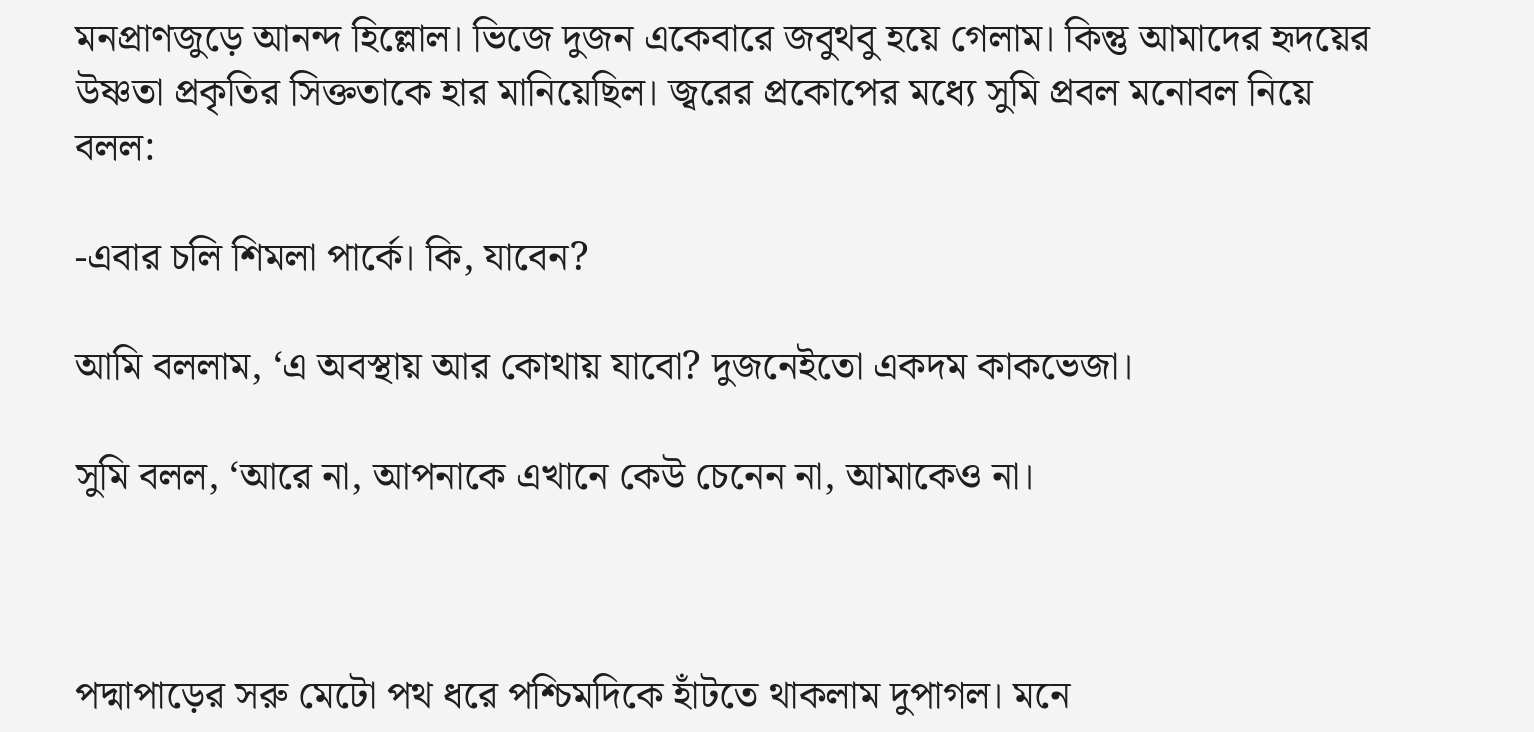মনপ্রাণজুড়ে আনন্দ হিল্লোল। ভিজে দুজন একেবারে জবুথবু হয়ে গেলাম। কিন্তু আমাদের হৃদয়ের উষ্ণতা প্রকৃতির সিক্ততাকে হার মানিয়েছিল। জ্বরের প্রকোপের মধ্যে সুমি প্রবল মনোবল নিয়ে বলল:

-এবার চলি শিমলা পার্কে। কি, যাবেন?

আমি বললাম, ‘এ অবস্থায় আর কোথায় যাবো? দুজনেইতো একদম কাকভেজা।

সুমি বলল, ‘আরে না, আপনাকে এখানে কেউ চেনেন না, আমাকেও না।



পদ্মাপাড়ের সরু মেটো পথ ধরে পশ্চিমদিকে হাঁটতে থাকলাম দুপাগল। মনে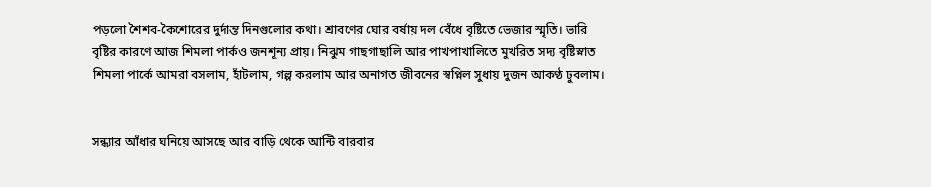পড়লো শৈশব-কৈশোরের দুর্দান্ত দিনগুলোর কথা। শ্রাবণের ঘোর বর্ষায় দল বেঁধে বৃষ্টিতে ভেজার স্মৃতি। ভারি বৃষ্টির কারণে আজ শিমলা পার্কও জনশূন্য প্রায়। নিঝুম গাছগাছালি আর পাখপাখালিতে মুখরিত সদ্য বৃষ্টিস্নাত শিমলা পার্কে আমরা বসলাম, হাঁটলাম, গল্প করলাম আর অনাগত জীবনের স্বপ্নিল সুধায় দুজন আকণ্ঠ ঢুবলাম।


সন্ধ্যার আঁধার ঘনিয়ে আসছে আর বাড়ি থেকে আন্টি বারবার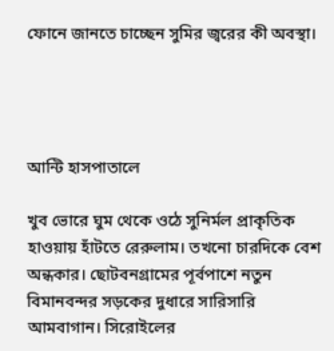ফোনে জানতে চাচ্ছেন সুমির জ্বরের কী অবস্থা।




আন্টি হাসপাতালে

খুব ভোরে ঘুম থেকে ওঠে সুনির্মল প্রাকৃতিক হাওয়ায় হাঁটতে রেরুলাম। তখনো চারদিকে বেশ অন্ধকার। ছোটবনগ্রামের পূর্বপাশে নতুন বিমানবন্দর সড়কের দুধারে সারিসারি আমবাগান। সিরোইলের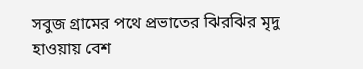সবুজ গ্রামের পথে প্রভাতের ঝিরঝির মৃদু হাওয়ায় বেশ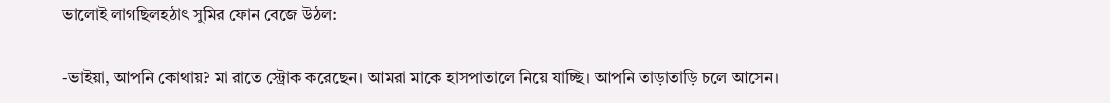ভালোই লাগছিলহঠাৎ সুমির ফোন বেজে উঠল:

-ভাইয়া, আপনি কোথায়? মা রাতে স্ট্রোক করেছেন। আমরা মাকে হাসপাতালে নিয়ে যাচ্ছি। আপনি তাড়াতাড়ি চলে আসেন।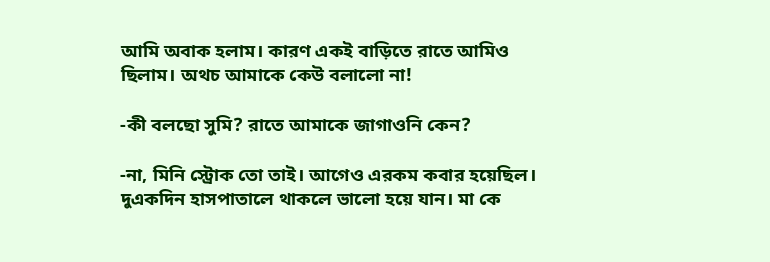আমি অবাক হলাম। কারণ একই বাড়িতে রাতে আমিও ছিলাম। অথচ আমাকে কেউ বলালো না!

-কী বলছো সুমি? রাতে আমাকে জাগাওনি কেন?

-না, মিনি স্ট্রোক তো তাই। আগেও এরকম কবার হয়েছিল। দুএকদিন হাসপাতালে থাকলে ভালো হয়ে যান। মা কে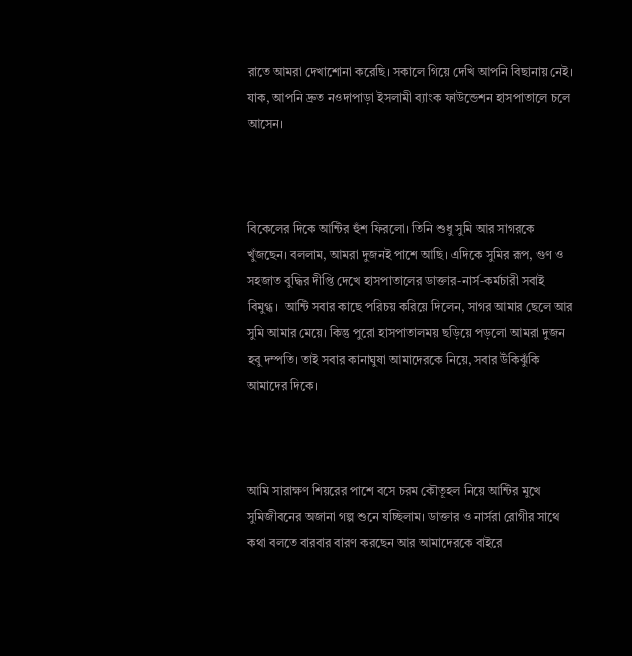রাতে আমরা দেখাশোনা করেছি। সকালে গিয়ে দেখি আপনি বিছানায় নেই। যাক, আপনি দ্রুত নওদাপাড়া ইসলামী ব্যাংক ফাউন্ডেশন হাসপাতালে চলে আসেন।



বিকেলের দিকে আন্টির হুঁশ ফিরলো। তিনি শুধু সুমি আর সাগরকে খুঁজছেন। বললাম, আমরা দুজনই পাশে আছি। এদিকে সুমির রূপ, গুণ ও সহজাত বুদ্ধির দীপ্তি দেখে হাসপাতালের ডাক্তার-নার্স-কর্মচারী সবাই বিমুগ্ধ।  আন্টি সবার কাছে পরিচয় করিয়ে দিলেন, সাগর আমার ছেলে আর সুমি আমার মেয়ে। কিন্তু পুরো হাসপাতালময় ছড়িয়ে পড়লো আমরা দুজন হবু দম্পতি। তাই সবার কানাঘুষা আমাদেরকে নিয়ে, সবার উঁকিঝুঁকি আমাদের দিকে।



আমি সারাক্ষণ শিয়রের পাশে বসে চরম কৌতূহল নিয়ে আন্টির মুখে সুমিজীবনের অজানা গল্প শুনে যচ্ছিলাম। ডাক্তার ও নার্সরা রোগীর সাথে কথা বলতে বারবার বারণ করছেন আর আমাদেরকে বাইরে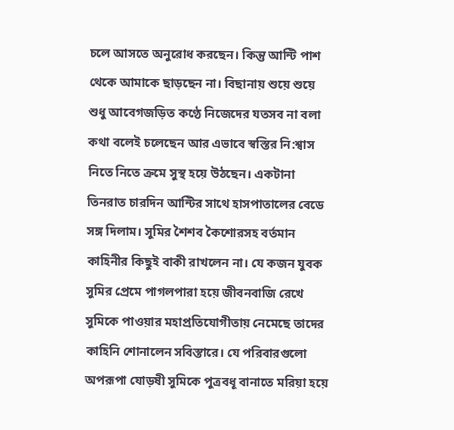চলে আসতে অনুরোধ করছেন। কিন্তু আন্টি পাশ থেকে আমাকে ছাড়ছেন না। বিছানায় শুয়ে শুয়ে শুধু আবেগজড়িত কণ্ঠে নিজেদের যতসব না বলা কথা বলেই চলেছেন আর এভাবে স্বস্তির নি:শ্বাস নিতে নিতে ক্রমে সুস্থ হয়ে উঠছেন। একটানা তিনরাত চারদিন আন্টির সাথে হাসপাতালের বেডে সঙ্গ দিলাম। সুমির শৈশব কৈশোরসহ বর্তমান কাহিনীর কিছুই বাকী রাখলেন না। যে কজন যুবক সুমির প্রেমে পাগলপারা হয়ে জীবনবাজি রেখে সুমিকে পাওয়ার মহাপ্রতিযোগীতায় নেমেছে তাদের কাহিনি শোনালেন সবিস্তারে। যে পরিবারগুলো অপরূপা যোড়ষী সুমিকে পুত্রবধূ বানাতে মরিয়া হয়ে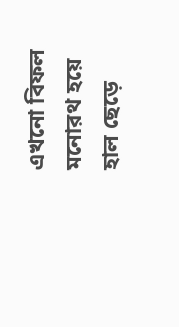এখনো বিফল মনোরথ হয়ে হাল ছেড়ে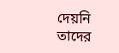দেয়নি তাদের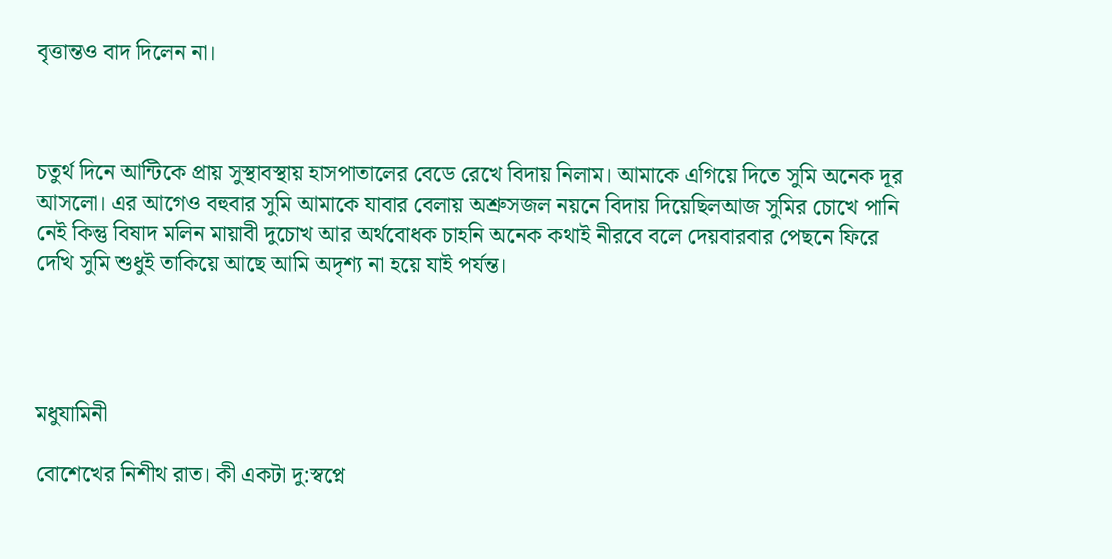বৃত্তান্তও বাদ দিলেন না।



চতুর্থ দিনে আন্টিকে প্রায় সুস্থাবস্থায় হাসপাতালের বেডে রেখে বিদায় নিলাম। আমাকে এগিয়ে দিতে সুমি অনেক দূর আসলো। এর আগেও বহুবার সুমি আমাকে যাবার বেলায় অশ্রুসজল নয়নে বিদায় দিয়েছিলআজ সুমির চোখে পানি নেই কিন্তু বিষাদ মলিন মায়াবী দুচোখ আর অর্থবোধক চাহনি অনেক কথাই নীরবে বলে দেয়বারবার পেছনে ফিরে দেখি সুমি শুধুই তাকিয়ে আছে আমি অদৃশ্য না হয়ে যাই পর্যন্ত।




মধুযামিনী

বোশেখের নিশীথ রাত। কী একটা দু:স্বপ্নে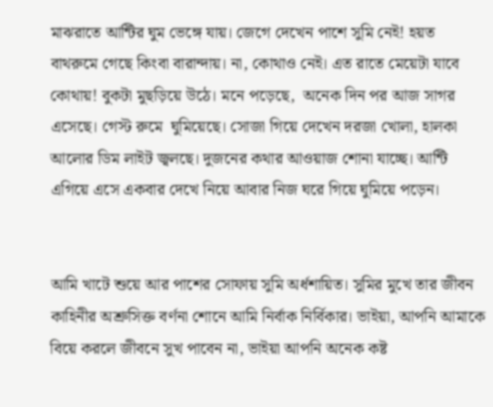মাঝরাতে আন্টির ঘুম ভেঙ্গে যায়। জেগে দেখেন পাশে সুমি নেই! হয়ত বাথরুমে গেছে কিংবা বারান্দায়। না, কোথাও নেই। এত রাতে মেয়েটা যাবে কোথায়! বুকটা মুছড়িয়ে উঠে। মনে পড়েছে,  অনেক দিন পর আজ সাগর এসেছে। গেস্ট রুমে  ঘুমিয়েছে। সোজা গিয়ে দেখেন দরজা খোলা, হালকা আলোর ডিম লাইট জ্বলছে। দুজনের কথার আওয়াজ শোনা যাচ্ছে। আন্টি এগিয়ে এসে একবার দেখে নিয়ে আবার নিজ ঘরে গিয়ে ঘুমিয়ে পড়েন।


আমি খাটে শুয়ে আর পাশের সোফায় সুমি অর্ধশায়িত। সুমির মুখে তার জীবন কাহিনীর অশ্রুসিক্ত বর্ণনা শোনে আমি নির্বাক নির্বিকার। ভাইয়া, আপনি আমাকে বিয়ে করলে জীবনে সুখ পাবেন না, ভাইয়া আপনি অনেক কষ্ট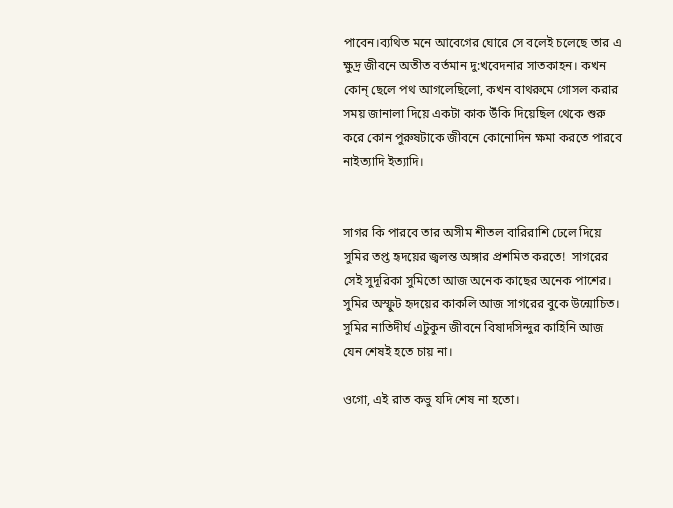পাবেন।ব্যথিত মনে আবেগের ঘোরে সে বলেই চলেছে তার এ ক্ষুদ্র জীবনে অতীত বর্তমান দু:খবেদনার সাতকাহন। কখন কোন্ ছেলে পথ আগলেছিলো, কখন বাথরুমে গোসল করার সময় জানালা দিয়ে একটা কাক উঁকি দিয়েছিল থেকে শুরু করে কোন পুরুষটাকে জীবনে কোনোদিন ক্ষমা করতে পারবে নাইত্যাদি ইত্যাদি।


সাগর কি পারবে তার অসীম শীতল বারিরাশি ঢেলে দিয়ে সুমির তপ্ত হৃদয়ের জ্বলন্ত অঙ্গার প্রশমিত করতে!  সাগরের সেই সুদূরিকা সুমিতো আজ অনেক কাছের অনেক পাশের। সুমির অস্ফুট হৃদয়ের কাকলি আজ সাগরের বুকে উন্মোচিত। সুমির নাতিদীর্ঘ এটুকুন জীবনে বিষাদসিন্দুর কাহিনি আজ যেন শেষই হতে চায় না।

ওগো, এই রাত কভু যদি শেষ না হতো।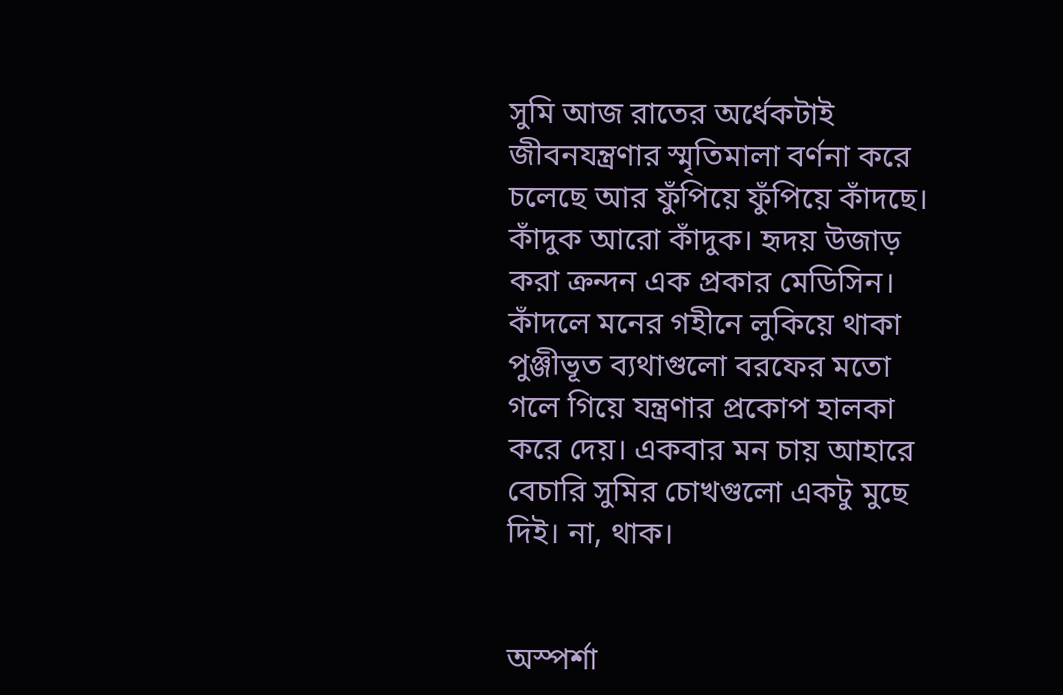সুমি আজ রাতের অর্ধেকটাই জীবনযন্ত্রণার স্মৃতিমালা বর্ণনা করে চলেছে আর ফুঁপিয়ে ফুঁপিয়ে কাঁদছে। কাঁদুক আরো কাঁদুক। হৃদয় উজাড় করা ক্রন্দন এক প্রকার মেডিসিন। কাঁদলে মনের গহীনে লুকিয়ে থাকা পুঞ্জীভূত ব্যথাগুলো বরফের মতো গলে গিয়ে যন্ত্রণার প্রকোপ হালকা করে দেয়। একবার মন চায় আহারে বেচারি সুমির চোখগুলো একটু মুছে দিই। না, থাক।


অস্পর্শা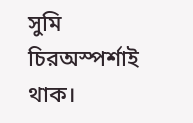সুমি চিরঅস্পর্শাই থাক।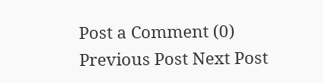Post a Comment (0)
Previous Post Next Post